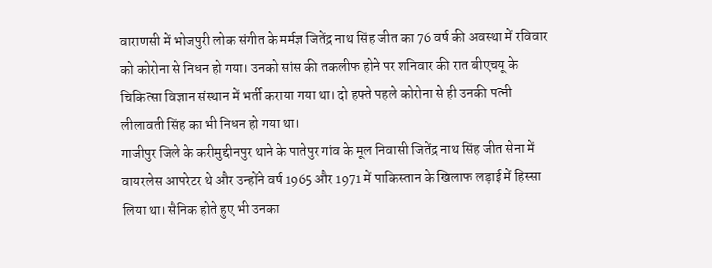वाराणसी में भोजपुरी लोक संगीत के मर्मज्ञ जितेंद्र नाथ सिंह जीत का 76 वर्ष की अवस्था में रविवार को कोरोना से निधन हो गया। उनको सांस की तकलीफ होने पर शनिवार की रात बीएचयू के चिकित्सा विज्ञान संस्थान में भर्ती कराया गया था। दो हफ्ते पहले कोरोना से ही उनकी पत्नी लीलावती सिंह का भी निधन हो गया था।
गाजीपुर जिले के करीमुद्दीनपुर थाने के पातेपुर गांव के मूल निवासी जितेंद्र नाथ सिंह जीत सेना में वायरलेस आपरेटर थे और उन्होंने वर्ष 1965 और 1971 में पाकिस्तान के खिलाफ लड़ाई में हिस्सा लिया था। सैनिक होते हुए भी उनका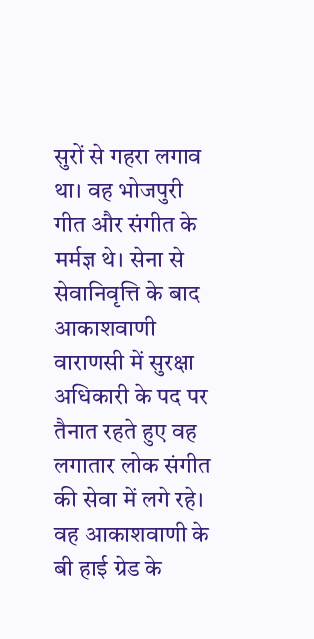सुरों से गहरा लगाव था। वह भोजपुरी गीत और संगीत के मर्मज्ञ थे। सेना से सेवानिवृत्ति के बाद आकाशवाणी वाराणसी में सुरक्षा अधिकारी के पद पर तैनात रहते हुए वह लगातार लोक संगीत की सेवा में लगे रहे।
वह आकाशवाणी के बी हाई ग्रेड के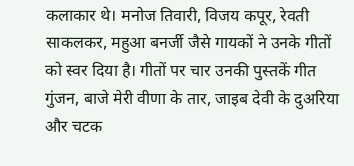कलाकार थे। मनोज तिवारी, विजय कपूर, रेवती साकलकर, महुआ बनर्जी जैसे गायकों ने उनके गीतों को स्वर दिया है। गीतों पर चार उनकी पुस्तकें गीत गुंजन, बाजे मेरी वीणा के तार, जाइब देवी के दुअरिया और चटक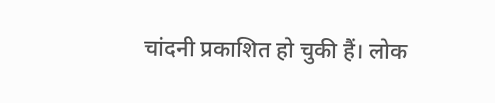चांदनी प्रकाशित हो चुकी हैं। लोक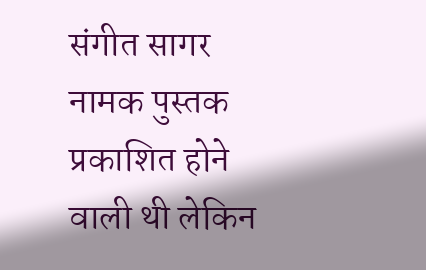संगीत सागर नामक पुस्तक प्रकाशित होने वाली थी लेकिन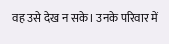वह उसे देख न सके। उनके परिवार में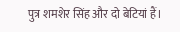पुत्र शमशेर सिंह और दो बेटियां हैं।